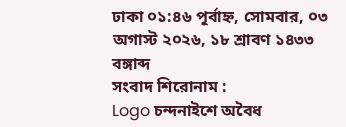ঢাকা ০১:৪৬ পূর্বাহ্ন, সোমবার, ০৩ অগাস্ট ২০২৬, ১৮ শ্রাবণ ১৪৩৩ বঙ্গাব্দ
সংবাদ শিরোনাম :
Logo চন্দনাইশে অবৈধ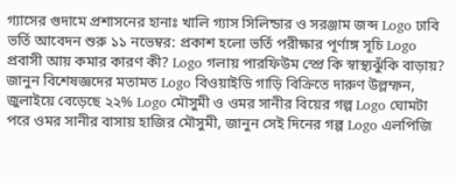গ্যাসের গুদামে প্রশাসনের হানাঃ খালি গ্যাস সিলিন্ডার ও সরঞ্জাম জব্দ Logo ঢাবি ভর্তি আবেদন শুরু ১১ নভেম্বর: প্রকাশ হলো ভর্তি পরীক্ষার পূর্ণাঙ্গ সূচি Logo প্রবাসী আয় কমার কারণ কী? Logo গলায় পারফিউম স্প্রে কি স্বাস্থ্যঝুঁকি বাড়ায়? জানুন বিশেষজ্ঞদের মতামত Logo বিওয়াইডি গাড়ি বিক্রিতে দারুণ উল্লম্ফন, জুলাইয়ে বেড়েছে ২২% Logo মৌসুমী ও ওমর সানীর বিয়ের গল্প Logo ঘোমটা পরে ওমর সানীর বাসায় হাজির মৌসুমী, জানুন সেই দিনের গল্প Logo এলপিজি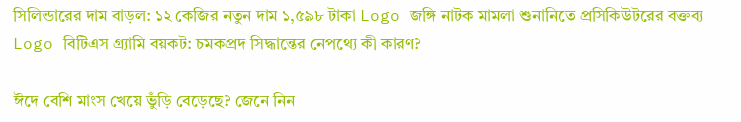সিলিন্ডারের দাম বাড়ল: ১২ কেজির নতুন দাম ১,৫৯৮ টাকা Logo জঙ্গি নাটক মামলা শুনানিতে প্রসিকিউটরের বক্তব্য Logo বিটিএস গ্র্যামি বয়কট: চমকপ্রদ সিদ্ধান্তের নেপথ্যে কী কারণ?

ঈদে বেশি মাংস খেয়ে ভুঁড়ি বেড়েছে? জেনে নিন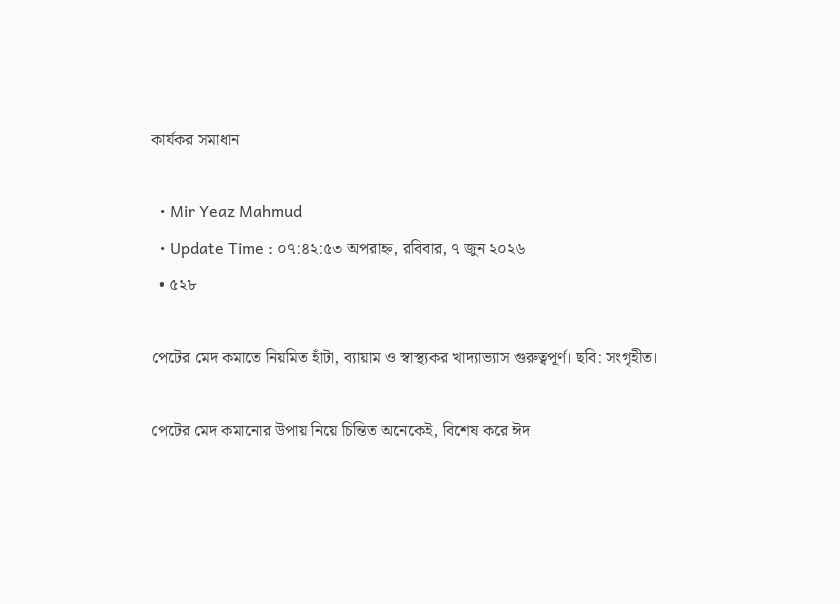কার্যকর সমাধান

  • Mir Yeaz Mahmud
  • Update Time : ০৭:৪২:৫৩ অপরাহ্ন, রবিবার, ৭ জুন ২০২৬
  • ৫২৮

পেটের মেদ কমাতে নিয়মিত হাঁটা, ব্যায়াম ও স্বাস্থ্যকর খাদ্যাভ্যাস গুরুত্বপূর্ণ। ছবি: সংগৃহীত।

পেটের মেদ কমানোর উপায় নিয়ে চিন্তিত অনেকেই, বিশেষ করে ঈদ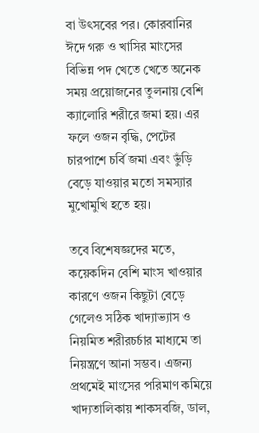বা উৎসবের পর। কোরবানির ঈদে গরু ও খাসির মাংসের বিভিন্ন পদ খেতে খেতে অনেক সময় প্রয়োজনের তুলনায় বেশি ক্যালোরি শরীরে জমা হয়। এর ফলে ওজন বৃদ্ধি, পেটের চারপাশে চর্বি জমা এবং ভুঁড়ি বেড়ে যাওয়ার মতো সমস্যার মুখোমুখি হতে হয়।

তবে বিশেষজ্ঞদের মতে, কয়েকদিন বেশি মাংস খাওয়ার কারণে ওজন কিছুটা বেড়ে গেলেও সঠিক খাদ্যাভ্যাস ও নিয়মিত শরীরচর্চার মাধ্যমে তা নিয়ন্ত্রণে আনা সম্ভব। এজন্য প্রথমেই মাংসের পরিমাণ কমিয়ে খাদ্যতালিকায় শাকসবজি, ডাল,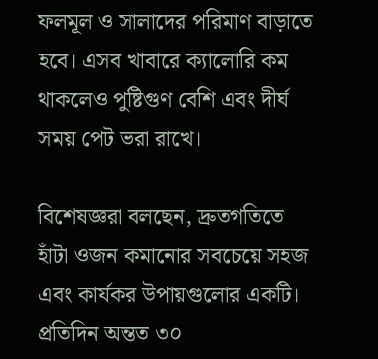ফলমূল ও সালাদের পরিমাণ বাড়াতে হবে। এসব খাবারে ক্যালোরি কম থাকলেও পুষ্টিগুণ বেশি এবং দীর্ঘ সময় পেট ভরা রাখে।

বিশেষজ্ঞরা বলছেন, দ্রুতগতিতে হাঁটা ওজন কমানোর সবচেয়ে সহজ এবং কার্যকর উপায়গুলোর একটি। প্রতিদিন অন্তত ৩০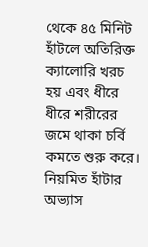থেকে ৪৫ মিনিট হাঁটলে অতিরিক্ত ক্যালোরি খরচ হয় এবং ধীরে ধীরে শরীরের জমে থাকা চর্বি কমতে শুরু করে। নিয়মিত হাঁটার অভ্যাস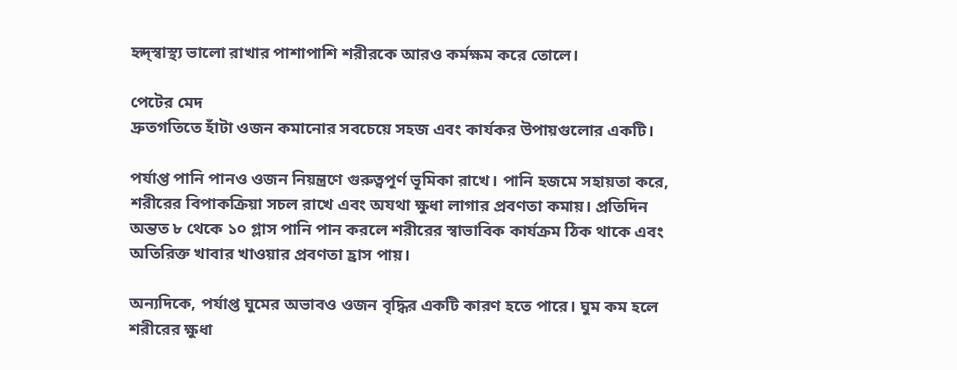হৃদ্‌স্বাস্থ্য ভালো রাখার পাশাপাশি শরীরকে আরও কর্মক্ষম করে তোলে।

পেটের মেদ
দ্রুতগতিতে হাঁটা ওজন কমানোর সবচেয়ে সহজ এবং কার্যকর উপায়গুলোর একটি।

পর্যাপ্ত পানি পানও ওজন নিয়ন্ত্রণে গুরুত্বপূর্ণ ভূমিকা রাখে। পানি হজমে সহায়তা করে, শরীরের বিপাকক্রিয়া সচল রাখে এবং অযথা ক্ষুধা লাগার প্রবণতা কমায়। প্রতিদিন অন্তত ৮ থেকে ১০ গ্লাস পানি পান করলে শরীরের স্বাভাবিক কার্যক্রম ঠিক থাকে এবং অতিরিক্ত খাবার খাওয়ার প্রবণতা হ্রাস পায়।

অন্যদিকে, পর্যাপ্ত ঘুমের অভাবও ওজন বৃদ্ধির একটি কারণ হতে পারে। ঘুম কম হলে শরীরের ক্ষুধা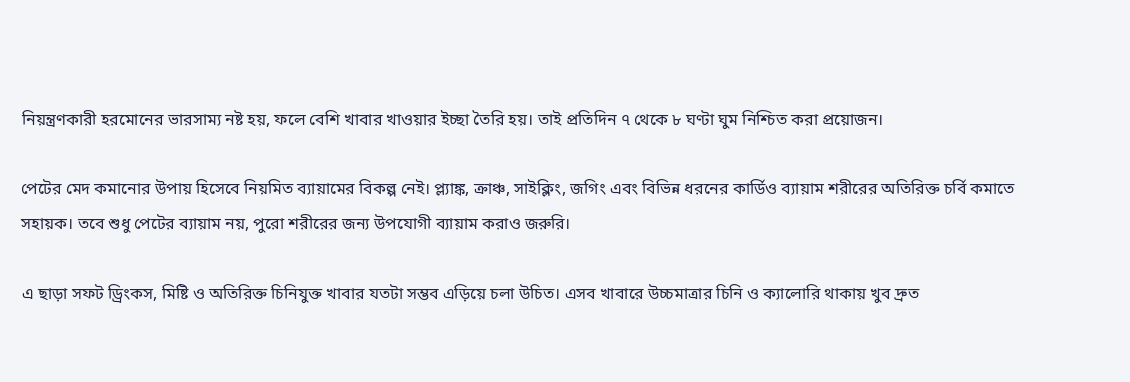নিয়ন্ত্রণকারী হরমোনের ভারসাম্য নষ্ট হয়, ফলে বেশি খাবার খাওয়ার ইচ্ছা তৈরি হয়। তাই প্রতিদিন ৭ থেকে ৮ ঘণ্টা ঘুম নিশ্চিত করা প্রয়োজন।

পেটের মেদ কমানোর উপায় হিসেবে নিয়মিত ব্যায়ামের বিকল্প নেই। প্ল্যাঙ্ক, ক্রাঞ্চ, সাইক্লিং, জগিং এবং বিভিন্ন ধরনের কার্ডিও ব্যায়াম শরীরের অতিরিক্ত চর্বি কমাতে সহায়ক। তবে শুধু পেটের ব্যায়াম নয়, পুরো শরীরের জন্য উপযোগী ব্যায়াম করাও জরুরি।

এ ছাড়া সফট ড্রিংকস, মিষ্টি ও অতিরিক্ত চিনিযুক্ত খাবার যতটা সম্ভব এড়িয়ে চলা উচিত। এসব খাবারে উচ্চমাত্রার চিনি ও ক্যালোরি থাকায় খুব দ্রুত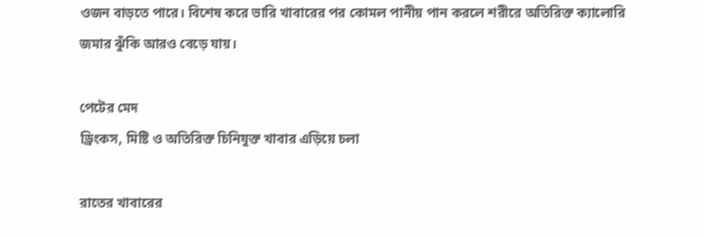ওজন বাড়তে পারে। বিশেষ করে ভারি খাবারের পর কোমল পানীয় পান করলে শরীরে অতিরিক্ত ক্যালোরি জমার ঝুঁকি আরও বেড়ে যায়।

পেটের মেদ
ড্রিংকস, মিষ্টি ও অতিরিক্ত চিনিযুক্ত খাবার এড়িয়ে চলা

রাতের খাবারের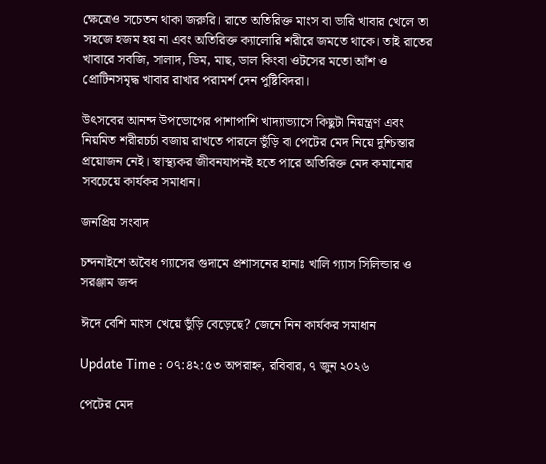ক্ষেত্রেও সচেতন থাকা জরুরি। রাতে অতিরিক্ত মাংস বা ভারি খাবার খেলে তা সহজে হজম হয় না এবং অতিরিক্ত ক্যালোরি শরীরে জমতে থাকে। তাই রাতের খাবারে সবজি, সালাদ, ডিম, মাছ, ডাল কিংবা ওটসের মতো আঁশ ও প্রোটিনসমৃদ্ধ খাবার রাখার পরামর্শ দেন পুষ্টিবিদরা।

উৎসবের আনন্দ উপভোগের পাশাপাশি খাদ্যাভ্যাসে কিছুটা নিয়ন্ত্রণ এবং নিয়মিত শরীরচর্চা বজায় রাখতে পারলে ভুঁড়ি বা পেটের মেদ নিয়ে দুশ্চিন্তার প্রয়োজন নেই। স্বাস্থ্যকর জীবনযাপনই হতে পারে অতিরিক্ত মেদ কমানোর সবচেয়ে কার্যকর সমাধান।

জনপ্রিয় সংবাদ

চন্দনাইশে অবৈধ গ্যাসের গুদামে প্রশাসনের হানাঃ খালি গ্যাস সিলিন্ডার ও সরঞ্জাম জব্দ

ঈদে বেশি মাংস খেয়ে ভুঁড়ি বেড়েছে? জেনে নিন কার্যকর সমাধান

Update Time : ০৭:৪২:৫৩ অপরাহ্ন, রবিবার, ৭ জুন ২০২৬

পেটের মেদ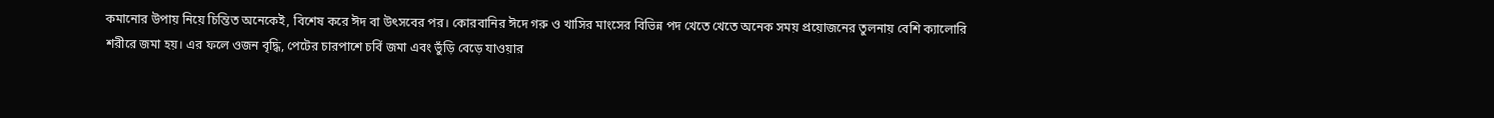কমানোর উপায় নিয়ে চিন্তিত অনেকেই, বিশেষ করে ঈদ বা উৎসবের পর। কোরবানির ঈদে গরু ও খাসির মাংসের বিভিন্ন পদ খেতে খেতে অনেক সময় প্রয়োজনের তুলনায় বেশি ক্যালোরি শরীরে জমা হয়। এর ফলে ওজন বৃদ্ধি, পেটের চারপাশে চর্বি জমা এবং ভুঁড়ি বেড়ে যাওয়ার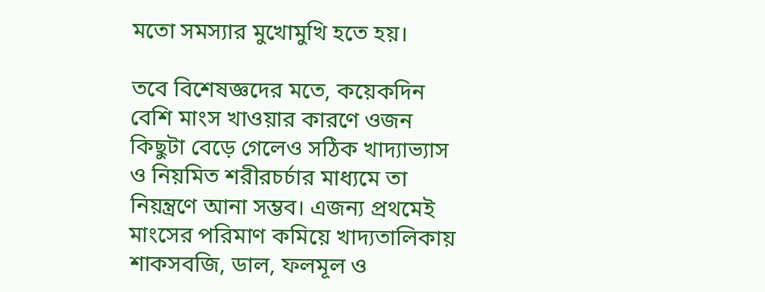মতো সমস্যার মুখোমুখি হতে হয়।

তবে বিশেষজ্ঞদের মতে, কয়েকদিন বেশি মাংস খাওয়ার কারণে ওজন কিছুটা বেড়ে গেলেও সঠিক খাদ্যাভ্যাস ও নিয়মিত শরীরচর্চার মাধ্যমে তা নিয়ন্ত্রণে আনা সম্ভব। এজন্য প্রথমেই মাংসের পরিমাণ কমিয়ে খাদ্যতালিকায় শাকসবজি, ডাল, ফলমূল ও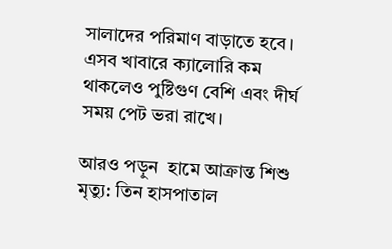সালাদের পরিমাণ বাড়াতে হবে। এসব খাবারে ক্যালোরি কম থাকলেও পুষ্টিগুণ বেশি এবং দীর্ঘ সময় পেট ভরা রাখে।

আরও পড়ুন  হামে আক্রান্ত শিশু মৃত্যু: তিন হাসপাতাল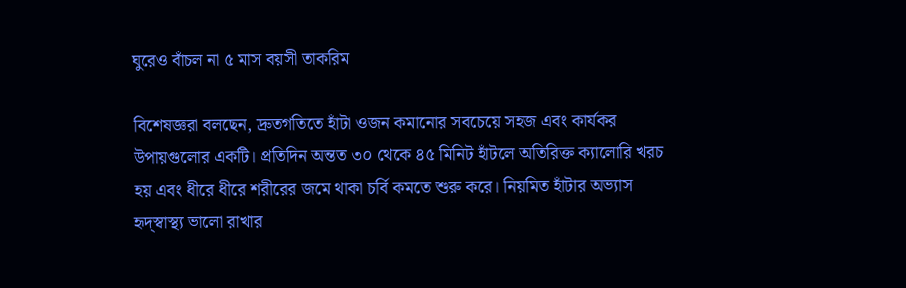ঘুরেও বাঁচল না ৫ মাস বয়সী তাকরিম

বিশেষজ্ঞরা বলছেন, দ্রুতগতিতে হাঁটা ওজন কমানোর সবচেয়ে সহজ এবং কার্যকর উপায়গুলোর একটি। প্রতিদিন অন্তত ৩০ থেকে ৪৫ মিনিট হাঁটলে অতিরিক্ত ক্যালোরি খরচ হয় এবং ধীরে ধীরে শরীরের জমে থাকা চর্বি কমতে শুরু করে। নিয়মিত হাঁটার অভ্যাস হৃদ্‌স্বাস্থ্য ভালো রাখার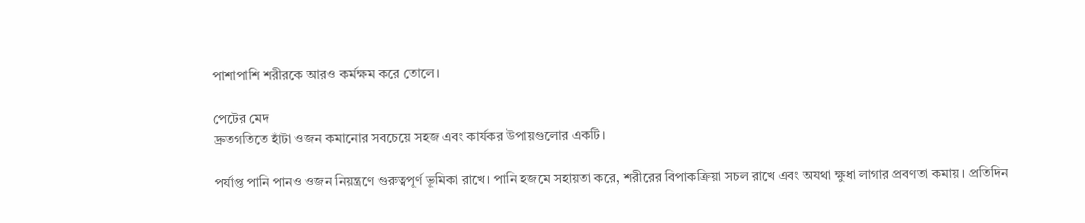পাশাপাশি শরীরকে আরও কর্মক্ষম করে তোলে।

পেটের মেদ
দ্রুতগতিতে হাঁটা ওজন কমানোর সবচেয়ে সহজ এবং কার্যকর উপায়গুলোর একটি।

পর্যাপ্ত পানি পানও ওজন নিয়ন্ত্রণে গুরুত্বপূর্ণ ভূমিকা রাখে। পানি হজমে সহায়তা করে, শরীরের বিপাকক্রিয়া সচল রাখে এবং অযথা ক্ষুধা লাগার প্রবণতা কমায়। প্রতিদিন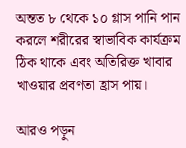অন্তত ৮ থেকে ১০ গ্লাস পানি পান করলে শরীরের স্বাভাবিক কার্যক্রম ঠিক থাকে এবং অতিরিক্ত খাবার খাওয়ার প্রবণতা হ্রাস পায়।

আরও পড়ুন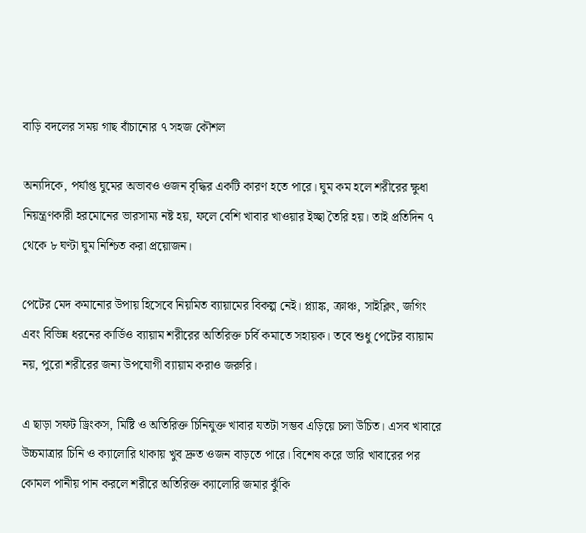বাড়ি বদলের সময় গাছ বাঁচানোর ৭ সহজ কৌশল

অন্যদিকে, পর্যাপ্ত ঘুমের অভাবও ওজন বৃদ্ধির একটি কারণ হতে পারে। ঘুম কম হলে শরীরের ক্ষুধা নিয়ন্ত্রণকারী হরমোনের ভারসাম্য নষ্ট হয়, ফলে বেশি খাবার খাওয়ার ইচ্ছা তৈরি হয়। তাই প্রতিদিন ৭ থেকে ৮ ঘণ্টা ঘুম নিশ্চিত করা প্রয়োজন।

পেটের মেদ কমানোর উপায় হিসেবে নিয়মিত ব্যায়ামের বিকল্প নেই। প্ল্যাঙ্ক, ক্রাঞ্চ, সাইক্লিং, জগিং এবং বিভিন্ন ধরনের কার্ডিও ব্যায়াম শরীরের অতিরিক্ত চর্বি কমাতে সহায়ক। তবে শুধু পেটের ব্যায়াম নয়, পুরো শরীরের জন্য উপযোগী ব্যায়াম করাও জরুরি।

এ ছাড়া সফট ড্রিংকস, মিষ্টি ও অতিরিক্ত চিনিযুক্ত খাবার যতটা সম্ভব এড়িয়ে চলা উচিত। এসব খাবারে উচ্চমাত্রার চিনি ও ক্যালোরি থাকায় খুব দ্রুত ওজন বাড়তে পারে। বিশেষ করে ভারি খাবারের পর কোমল পানীয় পান করলে শরীরে অতিরিক্ত ক্যালোরি জমার ঝুঁকি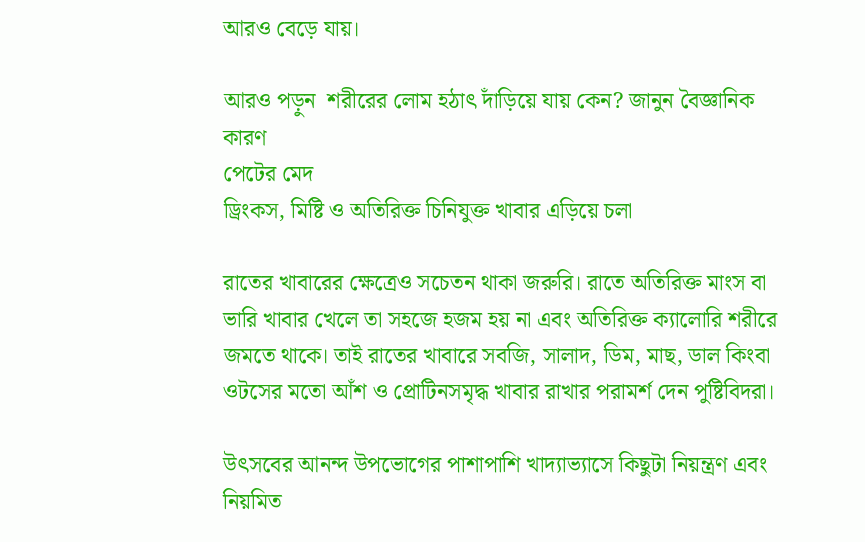আরও বেড়ে যায়।

আরও পড়ুন  শরীরের লোম হঠাৎ দাঁড়িয়ে যায় কেন? জানুন বৈজ্ঞানিক কারণ
পেটের মেদ
ড্রিংকস, মিষ্টি ও অতিরিক্ত চিনিযুক্ত খাবার এড়িয়ে চলা

রাতের খাবারের ক্ষেত্রেও সচেতন থাকা জরুরি। রাতে অতিরিক্ত মাংস বা ভারি খাবার খেলে তা সহজে হজম হয় না এবং অতিরিক্ত ক্যালোরি শরীরে জমতে থাকে। তাই রাতের খাবারে সবজি, সালাদ, ডিম, মাছ, ডাল কিংবা ওটসের মতো আঁশ ও প্রোটিনসমৃদ্ধ খাবার রাখার পরামর্শ দেন পুষ্টিবিদরা।

উৎসবের আনন্দ উপভোগের পাশাপাশি খাদ্যাভ্যাসে কিছুটা নিয়ন্ত্রণ এবং নিয়মিত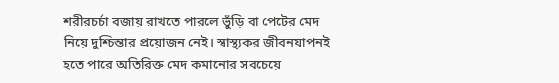শরীরচর্চা বজায় রাখতে পারলে ভুঁড়ি বা পেটের মেদ নিয়ে দুশ্চিন্তার প্রয়োজন নেই। স্বাস্থ্যকর জীবনযাপনই হতে পারে অতিরিক্ত মেদ কমানোর সবচেয়ে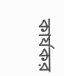কার্যকর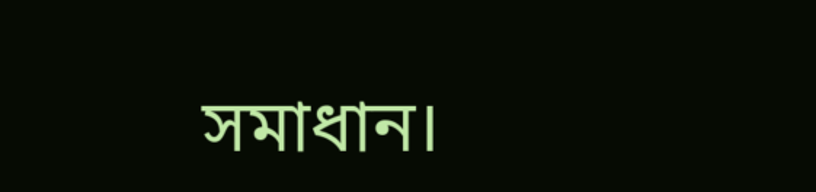সমাধান।